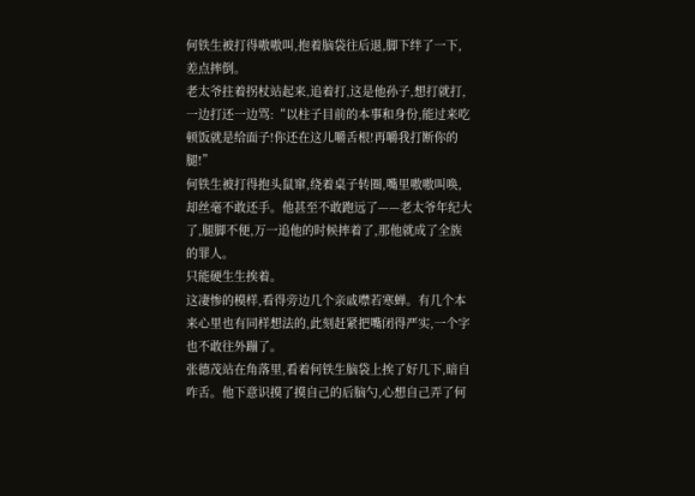何铁生被打得嗷嗷叫,抱着脑袋往后退,脚下绊了一下,差点摔倒。
老太爷拄着拐杖站起来,追着打,这是他孙子,想打就打,一边打还一边骂:“以柱子目前的本事和身份,能过来吃顿饭就是给面子!你还在这儿嚼舌根!再嚼我打断你的腿!”
何铁生被打得抱头鼠窜,绕着桌子转圈,嘴里嗷嗷叫唤,却丝毫不敢还手。他甚至不敢跑远了——老太爷年纪大了,腿脚不便,万一追他的时候摔着了,那他就成了全族的罪人。
只能硬生生挨着。
这凄惨的模样,看得旁边几个亲戚噤若寒蝉。有几个本来心里也有同样想法的,此刻赶紧把嘴闭得严实,一个字也不敢往外蹦了。
张德茂站在角落里,看着何铁生脑袋上挨了好几下,暗自咋舌。他下意识摸了摸自己的后脑勺,心想自己弄了何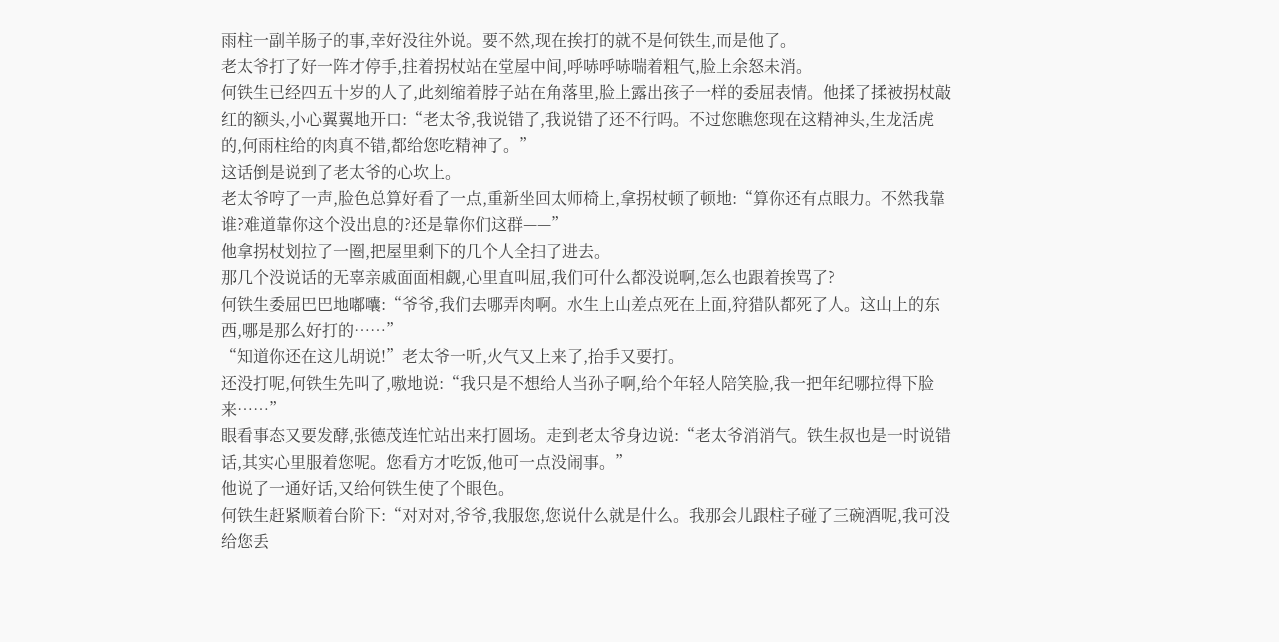雨柱一副羊肠子的事,幸好没往外说。要不然,现在挨打的就不是何铁生,而是他了。
老太爷打了好一阵才停手,拄着拐杖站在堂屋中间,呼哧呼哧喘着粗气,脸上余怒未消。
何铁生已经四五十岁的人了,此刻缩着脖子站在角落里,脸上露出孩子一样的委屈表情。他揉了揉被拐杖敲红的额头,小心翼翼地开口:“老太爷,我说错了,我说错了还不行吗。不过您瞧您现在这精神头,生龙活虎的,何雨柱给的肉真不错,都给您吃精神了。”
这话倒是说到了老太爷的心坎上。
老太爷哼了一声,脸色总算好看了一点,重新坐回太师椅上,拿拐杖顿了顿地:“算你还有点眼力。不然我靠谁?难道靠你这个没出息的?还是靠你们这群——”
他拿拐杖划拉了一圈,把屋里剩下的几个人全扫了进去。
那几个没说话的无辜亲戚面面相觑,心里直叫屈,我们可什么都没说啊,怎么也跟着挨骂了?
何铁生委屈巴巴地嘟囔:“爷爷,我们去哪弄肉啊。水生上山差点死在上面,狩猎队都死了人。这山上的东西,哪是那么好打的……”
“知道你还在这儿胡说!”老太爷一听,火气又上来了,抬手又要打。
还没打呢,何铁生先叫了,嗷地说:“我只是不想给人当孙子啊,给个年轻人陪笑脸,我一把年纪哪拉得下脸来……”
眼看事态又要发酵,张德茂连忙站出来打圆场。走到老太爷身边说:“老太爷消消气。铁生叔也是一时说错话,其实心里服着您呢。您看方才吃饭,他可一点没闹事。”
他说了一通好话,又给何铁生使了个眼色。
何铁生赶紧顺着台阶下:“对对对,爷爷,我服您,您说什么就是什么。我那会儿跟柱子碰了三碗酒呢,我可没给您丢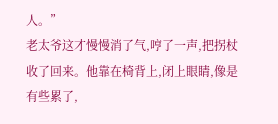人。”
老太爷这才慢慢消了气,哼了一声,把拐杖收了回来。他靠在椅背上,闭上眼睛,像是有些累了,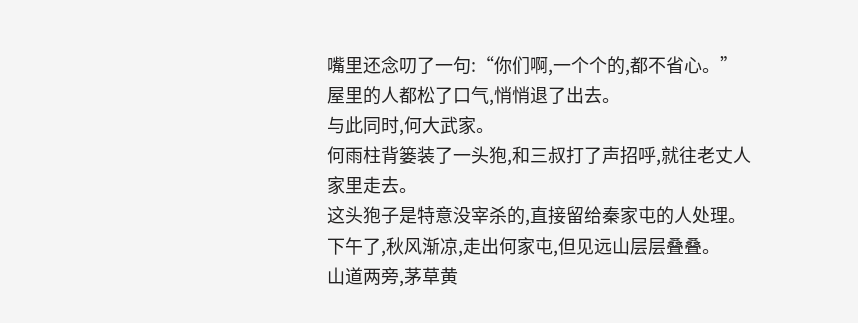嘴里还念叨了一句:“你们啊,一个个的,都不省心。”
屋里的人都松了口气,悄悄退了出去。
与此同时,何大武家。
何雨柱背篓装了一头狍,和三叔打了声招呼,就往老丈人家里走去。
这头狍子是特意没宰杀的,直接留给秦家屯的人处理。
下午了,秋风渐凉,走出何家屯,但见远山层层叠叠。
山道两旁,茅草黄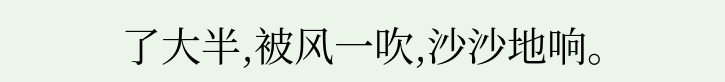了大半,被风一吹,沙沙地响。